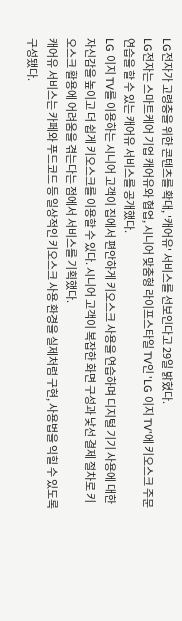LG전자가 고령층을 위한 콘텐츠를 확대, '캐어유' 서비스를 선보인다고 29일 밝혔다.
LG전자는 스마트케어 기업 캐어유와 협업, 시니어 맞춤형 라이프스타일 TV인 'LG 이지 TV'에 키오스크 주문 연습을 할 수 있는 캐어유 서비스를 공개했다.
LG 이지 TV를 이용하는 시니어 고객이 집에서 편안하게 키오스크 사용을 연습하며 디지털 기기 사용에 대한 자신감을 높이고 더 쉽게 키오스크를 이용할 수 있다. 시니어 고객이 복잡한 화면 구성과 낯선 결제 절차로 키오스크 활용에 어려움을 겪는다는 점에서 서비스를 기획했다.
캐어유 서비스는 카페와 푸드코드 등 일상적인 키오스크 사용 환경을 실제처럼 구현, 사용법을 익힐 수 있도록 구성됐다.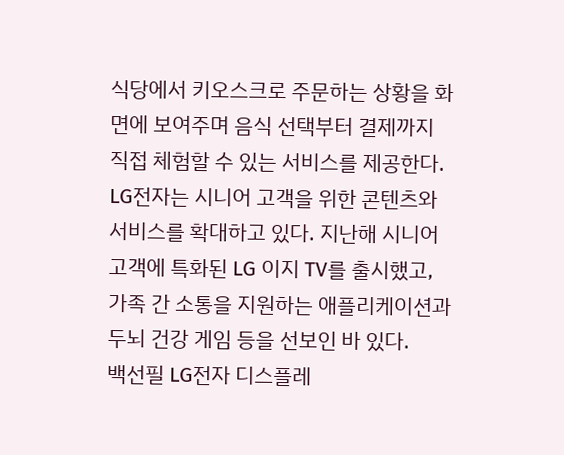식당에서 키오스크로 주문하는 상황을 화면에 보여주며 음식 선택부터 결제까지 직접 체험할 수 있는 서비스를 제공한다.
LG전자는 시니어 고객을 위한 콘텐츠와 서비스를 확대하고 있다. 지난해 시니어 고객에 특화된 LG 이지 TV를 출시했고, 가족 간 소통을 지원하는 애플리케이션과 두뇌 건강 게임 등을 선보인 바 있다.
백선필 LG전자 디스플레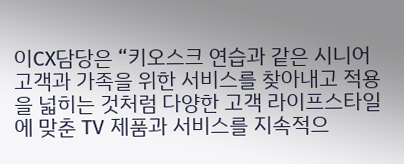이CX담당은 “키오스크 연습과 같은 시니어 고객과 가족을 위한 서비스를 찾아내고 적용을 넓히는 것처럼 다양한 고객 라이프스타일에 맞춘 TV 제품과 서비스를 지속적으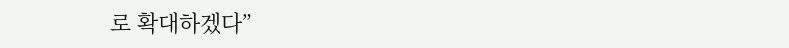로 확대하겠다”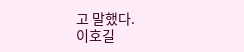고 말했다.
이호길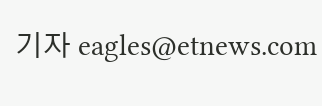기자 eagles@etnews.com